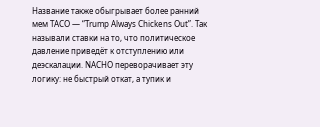Название также обыгрывает более ранний мем TACO — “Trump Always Chickens Out”. Так называли ставки на то, что политическое давление приведёт к отступлению или деэскалации. NACHO переворачивает эту логику: не быстрый откат, а тупик и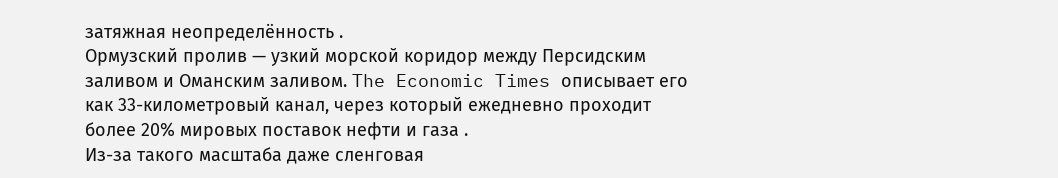затяжная неопределённость .
Ормузский пролив — узкий морской коридор между Персидским заливом и Оманским заливом. The Economic Times описывает его как 33-километровый канал, через который ежедневно проходит более 20% мировых поставок нефти и газа .
Из-за такого масштаба даже сленговая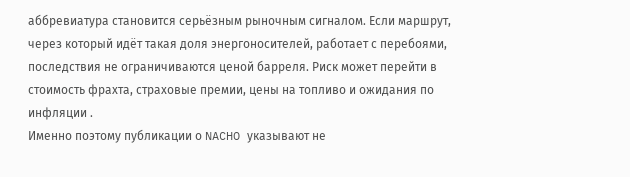аббревиатура становится серьёзным рыночным сигналом. Если маршрут, через который идёт такая доля энергоносителей, работает с перебоями, последствия не ограничиваются ценой барреля. Риск может перейти в стоимость фрахта, страховые премии, цены на топливо и ожидания по инфляции .
Именно поэтому публикации о NACHO указывают не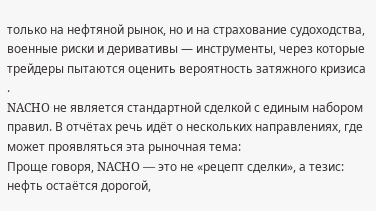только на нефтяной рынок, но и на страхование судоходства, военные риски и деривативы — инструменты, через которые трейдеры пытаются оценить вероятность затяжного кризиса .
NACHO не является стандартной сделкой с единым набором правил. В отчётах речь идёт о нескольких направлениях, где может проявляться эта рыночная тема:
Проще говоря, NACHO — это не «рецепт сделки», а тезис: нефть остаётся дорогой,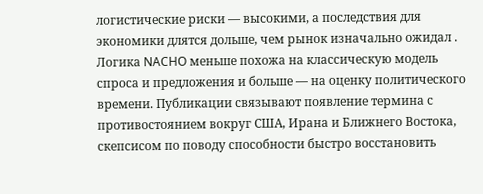логистические риски — высокими, а последствия для экономики длятся дольше, чем рынок изначально ожидал .
Логика NACHO меньше похожа на классическую модель спроса и предложения и больше — на оценку политического времени. Публикации связывают появление термина с противостоянием вокруг США, Ирана и Ближнего Востока, скепсисом по поводу способности быстро восстановить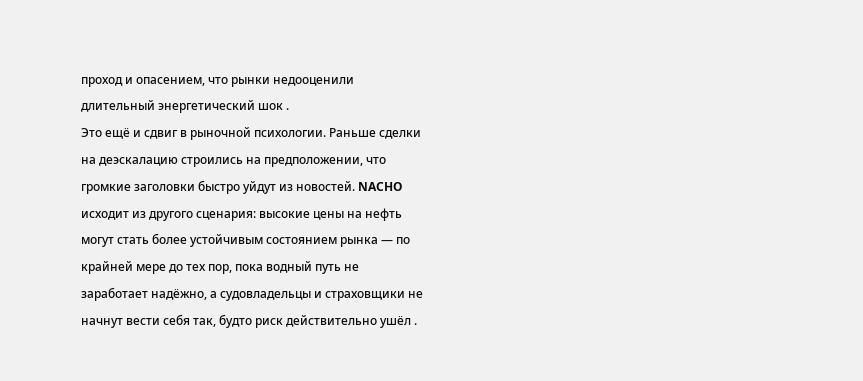проход и опасением, что рынки недооценили длительный энергетический шок .
Это ещё и сдвиг в рыночной психологии. Раньше сделки на деэскалацию строились на предположении, что громкие заголовки быстро уйдут из новостей. NACHO исходит из другого сценария: высокие цены на нефть могут стать более устойчивым состоянием рынка — по крайней мере до тех пор, пока водный путь не заработает надёжно, а судовладельцы и страховщики не начнут вести себя так, будто риск действительно ушёл .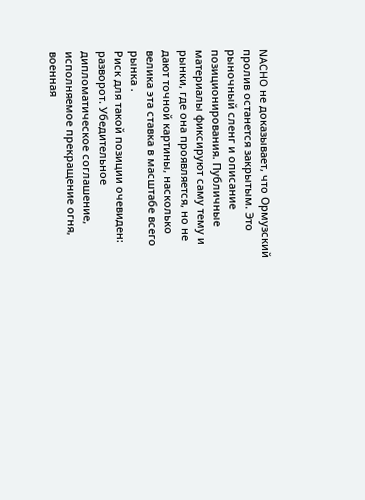NACHO не доказывает, что Ормузский пролив останется закрытым. Это рыночный сленг и описание позиционирования. Публичные материалы фиксируют саму тему и рынки, где она проявляется, но не дают точной картины, насколько велика эта ставка в масштабе всего рынка .
Риск для такой позиции очевиден: разворот. Убедительное дипломатическое соглашение, исполняемое прекращение огня, военная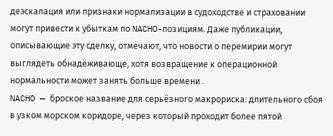деэскалация или признаки нормализации в судоходстве и страховании могут привести к убыткам по NACHO-позициям. Даже публикации, описывающие эту сделку, отмечают, что новости о перемирии могут выглядеть обнадёживающе, хотя возвращение к операционной нормальности может занять больше времени .
NACHO — броское название для серьёзного макрориска: длительного сбоя в узком морском коридоре, через который проходит более пятой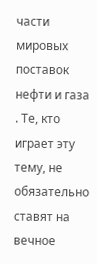части мировых поставок нефти и газа . Те, кто играет эту тему, не обязательно ставят на вечное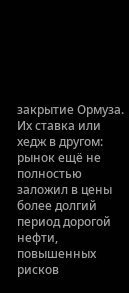закрытие Ормуза. Их ставка или хедж в другом: рынок ещё не полностью заложил в цены более долгий период дорогой нефти, повышенных рисков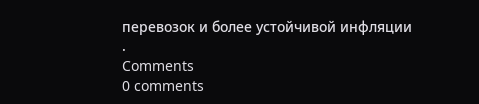перевозок и более устойчивой инфляции
.
Comments
0 comments